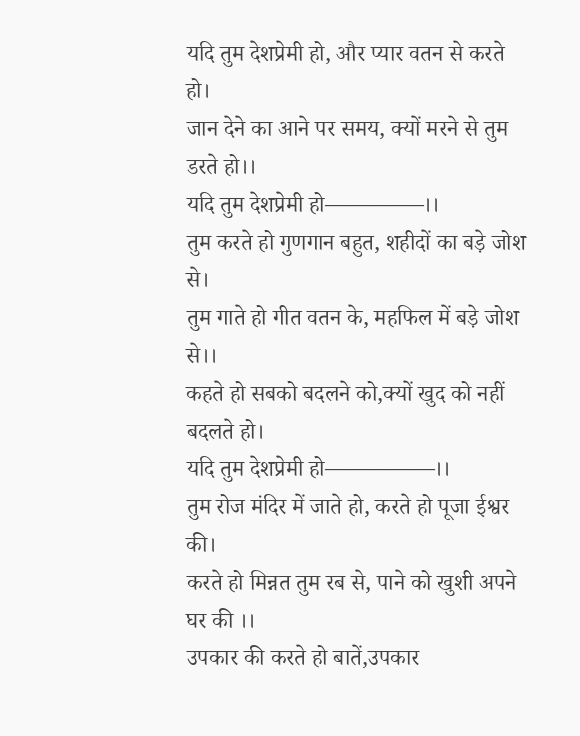यदि तुम देशप्रेमी हो, और प्यार वतन से करते हो।
जान देने का आने पर समय, क्यों मरने से तुम डरते हो।।
यदि तुम देशप्रेमी हो————–।।
तुम करते हो गुणगान बहुत, शहीदों का बड़े जोश से।
तुम गाते हो गीत वतन के, महफिल में बड़े जोश से।।
कहते हो सबको बदलने को,क्यों खुद को नहीं बदलते हो।
यदि तुम देशप्रेमी हो—————।।
तुम रोज मंदिर में जाते हो, करते हो पूजा ईश्वर की।
करते हो मिन्नत तुम रब से, पाने को खुशी अपने घर की ।।
उपकार की करते हो बातें,उपकार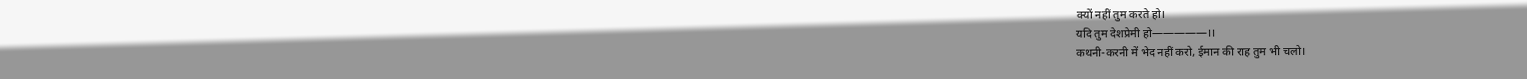क्यों नहीं तुम करते हो।
यदि तुम देशप्रेमी हो—————।।
कथनी-करनी में भेद नहीं करो, ईमान की राह तुम भी चलो।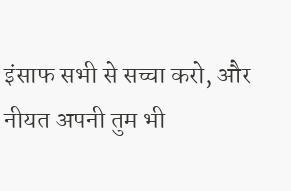इंसाफ सभी से सच्चा करो, और नीयत अपनी तुम भी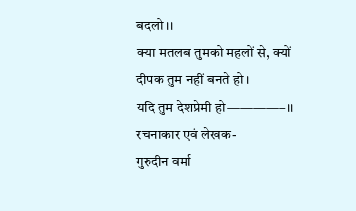बदलो।।
क्या मतलब तुमको महलों से, क्यों दीपक तुम नहीं बनते हो।
यदि तुम देशप्रेमी हो————–।।
रचनाकार एवं लेखक-
गुरुदीन वर्मा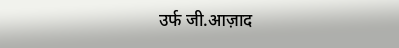उर्फ जी.आज़ाद